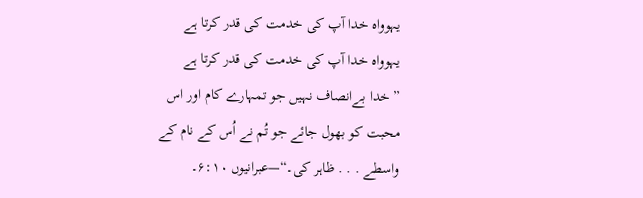یہوواہ خدا آپ کی خدمت کی قدر کرتا ہے
یہوواہ خدا آپ کی خدمت کی قدر کرتا ہے
”خدا بےانصاف نہیں جو تمہارے کام اور اس محبت کو بھول جائے جو تُم نے اُس کے نام کے واسطے . . . ظاہر کی۔“—عبرانیوں ۶:۱۰۔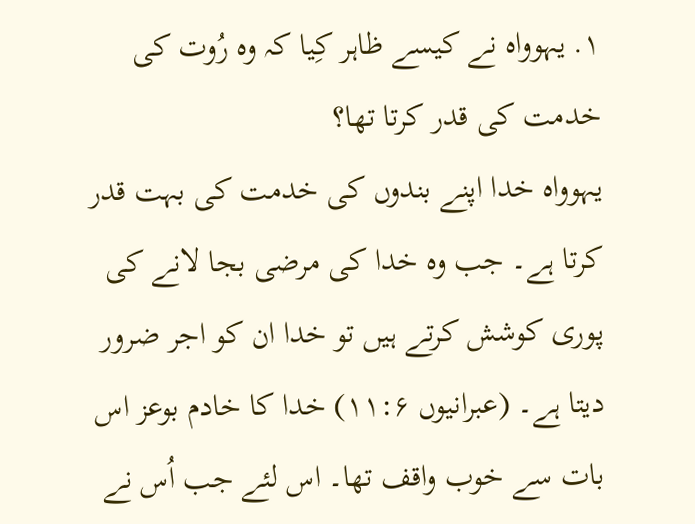۱. یہوواہ نے کیسے ظاہر کِیا کہ وہ رُوت کی خدمت کی قدر کرتا تھا؟
یہوواہ خدا اپنے بندوں کی خدمت کی بہت قدر کرتا ہے۔ جب وہ خدا کی مرضی بجا لانے کی پوری کوشش کرتے ہیں تو خدا ان کو اجر ضرور دیتا ہے۔ (عبرانیوں ۱۱:۶) خدا کا خادم بوعز اس بات سے خوب واقف تھا۔ اس لئے جب اُس نے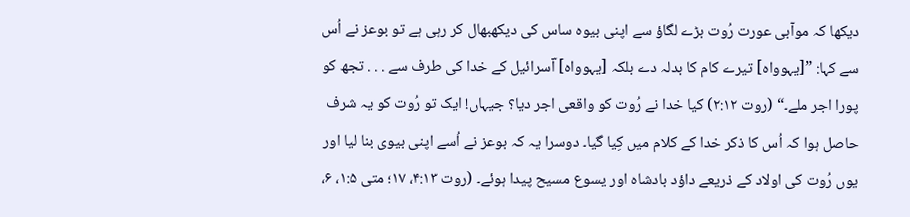دیکھا کہ موآبی عورت رُوت بڑے لگاؤ سے اپنی بیوہ ساس کی دیکھبھال کر رہی ہے تو بوعز نے اُس سے کہا: ”[یہوواہ] تیرے کام کا بدلہ دے بلکہ [یہوواہ] اؔسرائیل کے خدا کی طرف سے . . . تجھ کو پورا اجر ملے۔“ (روت ۲:۱۲) کیا خدا نے رُوت کو واقعی اجر دیا؟ جیہاں! ایک تو رُوت کو یہ شرف حاصل ہوا کہ اُس کا ذکر خدا کے کلام میں کِیا گیا۔ دوسرا یہ کہ بوعز نے اُسے اپنی بیوی بنا لیا اور یوں رُوت کی اولاد کے ذریعے داؤد بادشاہ اور یسوع مسیح پیدا ہوئے۔ (روت ۴:۱۳، ۱۷؛ متی ۱:۵، ۶،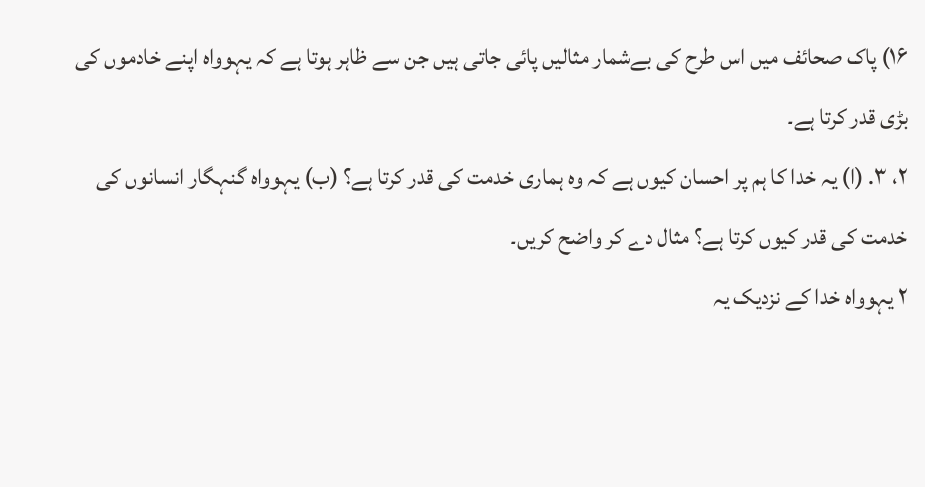۱۶) پاک صحائف میں اس طرح کی بےشمار مثالیں پائی جاتی ہیں جن سے ظاہر ہوتا ہے کہ یہوواہ اپنے خادموں کی بڑی قدر کرتا ہے۔
۲، ۳. (ا) یہ خدا کا ہم پر احسان کیوں ہے کہ وہ ہماری خدمت کی قدر کرتا ہے؟ (ب) یہوواہ گنہگار انسانوں کی خدمت کی قدر کیوں کرتا ہے؟ مثال دے کر واضح کریں۔
۲ یہوواہ خدا کے نزدیک یہ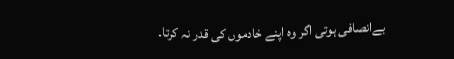بےانصافی ہوتی اگر وہ اپنے خادموں کی قدر نہ کرتا۔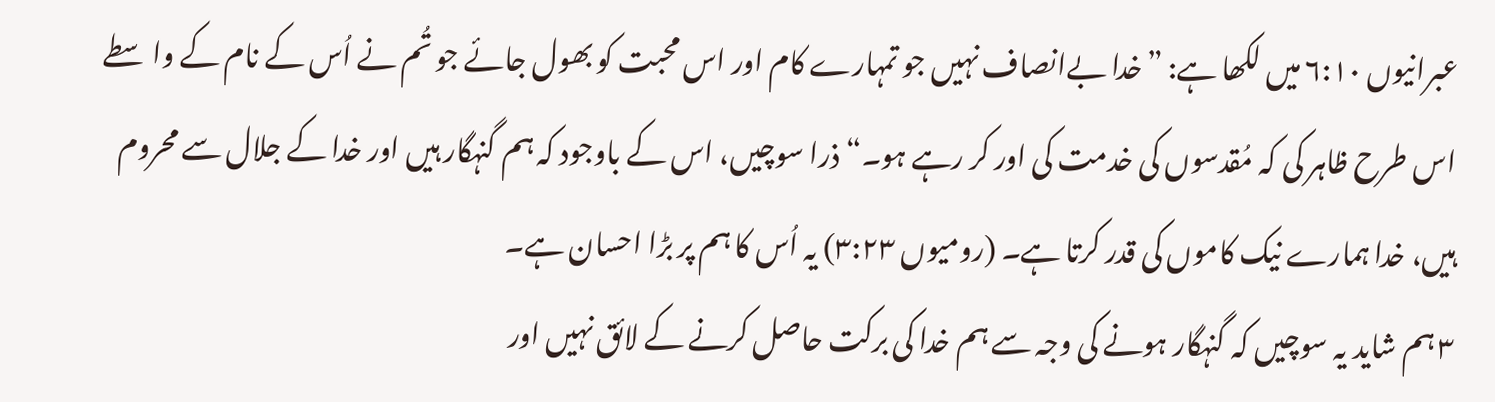عبرانیوں ۶:۱۰ میں لکھا ہے: ”خدا بےانصاف نہیں جو تمہارے کام اور اس محبت کو بھول جائے جو تُم نے اُس کے نام کے واسطے اس طرح ظاہر کی کہ مُقدسوں کی خدمت کی اور کر رہے ہو۔“ ذرا سوچیں، اس کے باوجود کہ ہم گنہگار ہیں اور خدا کے جلال سے محروم ہیں، خدا ہمارے نیک کاموں کی قدر کرتا ہے۔ (رومیوں ۳:۲۳) یہ اُس کا ہم پر بڑا احسان ہے۔
۳ ہم شاید یہ سوچیں کہ گنہگار ہونے کی وجہ سے ہم خدا کی برکت حاصل کرنے کے لائق نہیں اور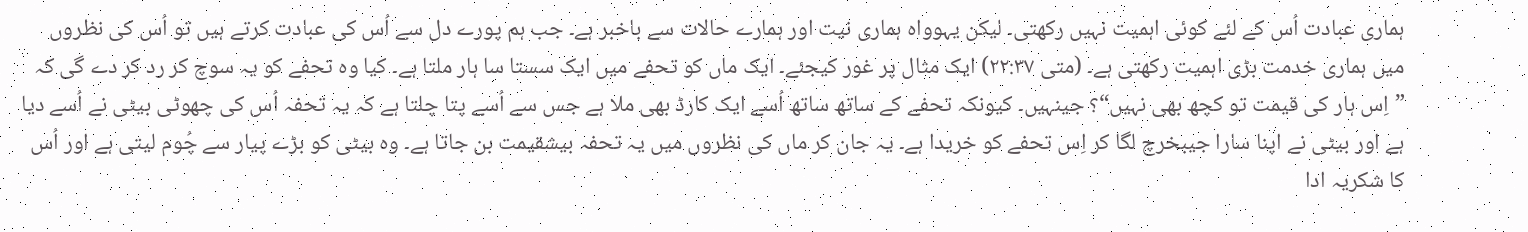ہماری عبادت اُس کے لئے کوئی اہمیت نہیں رکھتی۔ لیکن یہوواہ ہماری نیت اور ہمارے حالات سے باخبر ہے۔ جب ہم پورے دل سے اُس کی عبادت کرتے ہیں تو اُس کی نظروں میں ہماری خدمت بڑی اہمیت رکھتی ہے۔ (متی ۲۲:۳۷) ایک مثال پر غور کیجئے۔ ایک ماں کو تحفے میں ایک سستا سا ہار ملتا ہے۔ کیا وہ تحفے کو یہ سوچ کر رد کر دے گی کہ ”اِس ہار کی قیمت تو کچھ بھی نہیں“؟ جینہیں۔ کیونکہ تحفے کے ساتھ ساتھ اُسے ایک کارڈ بھی ملا ہے جس سے اُسے پتا چلتا ہے کہ یہ تحفہ اُس کی چھوٹی بیٹی نے اُسے دیا ہے اور بیٹی نے اپنا سارا جیبخرچ لگا کر اِس تحفے کو خریدا ہے۔ یہ جان کر ماں کی نظروں میں یہ تحفہ بیشقیمت بن جاتا ہے۔ وہ بیٹی کو بڑے پیار سے چُوم لیتی ہے اور اُس کا شکریہ ادا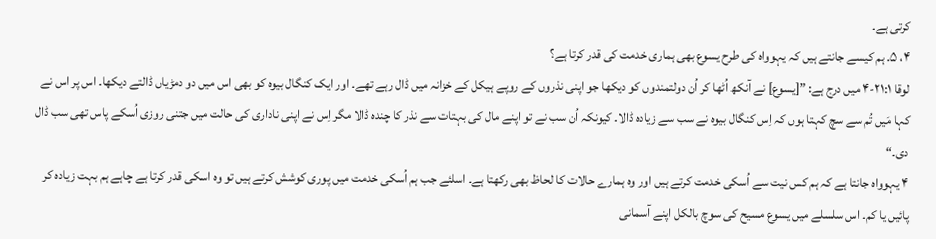کرتی ہے۔
۴، ۵. ہم کیسے جانتے ہیں کہ یہوواہ کی طرح یسوع بھی ہماری خدمت کی قدر کرتا ہے؟
لوقا ۲۱:۱-۴ میں درج ہے: ”[یسوع] نے آنکھ اُٹھا کر اُن دولتمندوں کو دیکھا جو اپنی نذروں کے روپے ہیکل کے خزانہ میں ڈال رہے تھے۔ اور ایک کنگال بیوہ کو بھی اس میں دو دمڑیاں ڈالتے دیکھا۔ اس پر اس نے کہا مَیں تُم سے سچ کہتا ہوں کہ اِس کنگال بیوہ نے سب سے زیادہ ڈالا۔ کیونکہ اُن سب نے تو اپنے مال کی بہتات سے نذر کا چندہ ڈالا مگر اِس نے اپنی ناداری کی حالت میں جتنی روزی اُسکے پاس تھی سب ڈال دی۔“
۴ یہوواہ جانتا ہے کہ ہم کس نیت سے اُسکی خدمت کرتے ہیں اور وہ ہمارے حالات کا لحاظ بھی رکھتا ہے۔ اسلئے جب ہم اُسکی خدمت میں پوری کوشش کرتے ہیں تو وہ اسکی قدر کرتا ہے چاہے ہم بہت زیادہ کر پائیں یا کم۔ اس سلسلے میں یسوع مسیح کی سوچ بالکل اپنے آسمانی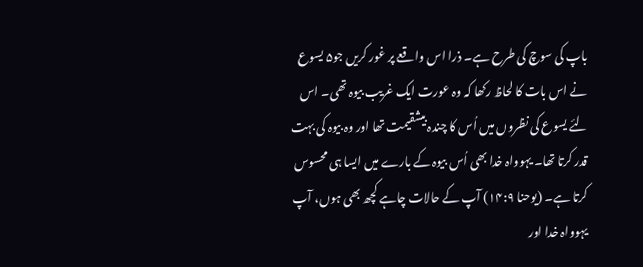باپ کی سوچ کی طرح ہے۔ ذرا اس واقعے پر غور کریں جو۵ یسوع نے اس بات کا لحاظ رکھا کہ وہ عورت ایک غریب بیوہ تھی۔ اس لئے یسوع کی نظروں میں اُس کا چندہ بیشقیمت تھا اور وہ بیوہ کی بہت قدر کرتا تھا۔ یہوواہ خدا بھی اُس بیوہ کے بارے میں ایسا ہی محسوس کرتا ہے۔ (یوحنا ۱۴:۹) آپ کے حالات چاہے کچھ بھی ہوں، آپ یہوواہ خدا اور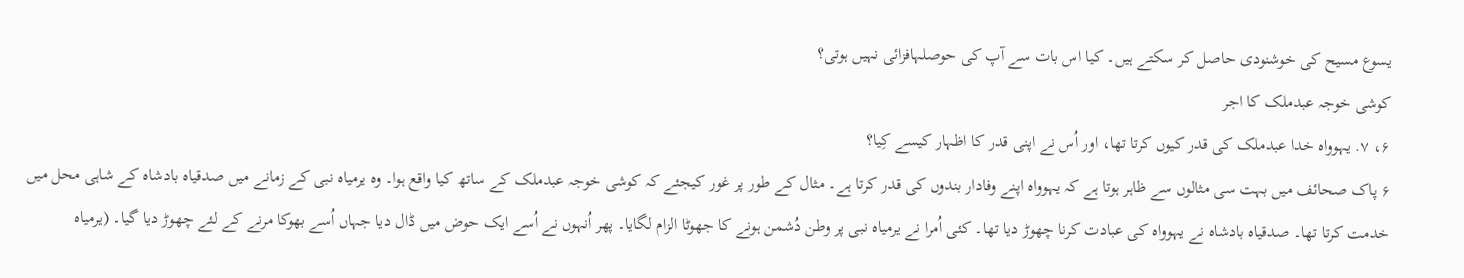یسوع مسیح کی خوشنودی حاصل کر سکتے ہیں۔ کیا اس بات سے آپ کی حوصلہافزائی نہیں ہوتی؟
کوشی خوجہ عبدملک کا اجر
۶، ۷. یہوواہ خدا عبدملک کی قدر کیوں کرتا تھا، اور اُس نے اپنی قدر کا اظہار کیسے کِیا؟
۶ پاک صحائف میں بہت سی مثالوں سے ظاہر ہوتا ہے کہ یہوواہ اپنے وفادار بندوں کی قدر کرتا ہے۔ مثال کے طور پر غور کیجئے کہ کوشی خوجہ عبدملک کے ساتھ کیا واقع ہوا۔ وہ یرمیاہ نبی کے زمانے میں صدقیاہ بادشاہ کے شاہی محل میں خدمت کرتا تھا۔ صدقیاہ بادشاہ نے یہوواہ کی عبادت کرنا چھوڑ دیا تھا۔ کئی اُمرا نے یرمیاہ نبی پر وطن دُشمن ہونے کا جھوٹا الزام لگایا۔ پھر اُنہوں نے اُسے ایک حوض میں ڈال دیا جہاں اُسے بھوکا مرنے کے لئے چھوڑ دیا گیا۔ (یرمیاہ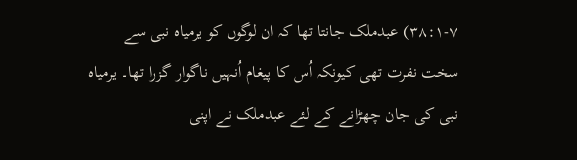۳۸:۱-۷) عبدملک جانتا تھا کہ ان لوگوں کو یرمیاہ نبی سے سخت نفرت تھی کیونکہ اُس کا پیغام اُنہیں ناگوار گزرا تھا۔ یرمیاہ نبی کی جان چھڑانے کے لئے عبدملک نے اپنی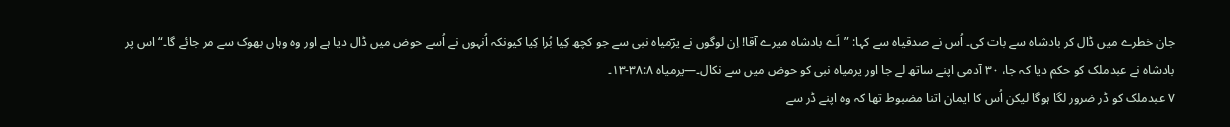جان خطرے میں ڈال کر بادشاہ سے بات کی۔ اُس نے صدقیاہ سے کہا: ”اَے بادشاہ میرے آقا! اِن لوگوں نے یرؔمیاہ نبی سے جو کچھ کِیا بُرا کِیا کیونکہ اُنہوں نے اُسے حوض میں ڈال دیا ہے اور وہ وہاں بھوک سے مر جائے گا۔“ اس پر بادشاہ نے عبدملک کو حکم دیا کہ جا، ۳۰ آدمی اپنے ساتھ لے جا اور یرمیاہ نبی کو حوض میں سے نکال۔—یرمیاہ ۳۸:۸-۱۳۔
۷ عبدملک کو ڈر ضرور لگا ہوگا لیکن اُس کا ایمان اتنا مضبوط تھا کہ وہ اپنے ڈر سے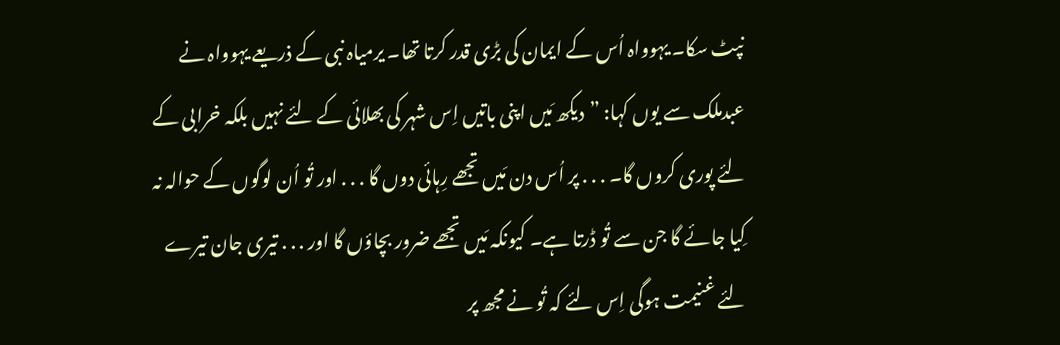نپٹ سکا۔ یہوواہ اُس کے ایمان کی بڑی قدر کرتا تھا۔ یرمیاہ نبی کے ذریعے یہوواہ نے عبدملک سے یوں کہا: ”دیکھ مَیں اپنی باتیں اِس شہر کی بھلائی کے لئے نہیں بلکہ خرابی کے لئے پوری کروں گا۔ . . . پر اُس دن مَیں تجھے رِہائی دوں گا . . . اور تُو اُن لوگوں کے حوالہ نہ کِیا جائے گا جن سے تُو ڈرتا ہے۔ کیونکہ مَیں تجھے ضرور بچاؤں گا اور . . . تیری جان تیرے لئے غنیمت ہوگی اِس لئے کہ تُو نے مجھ پر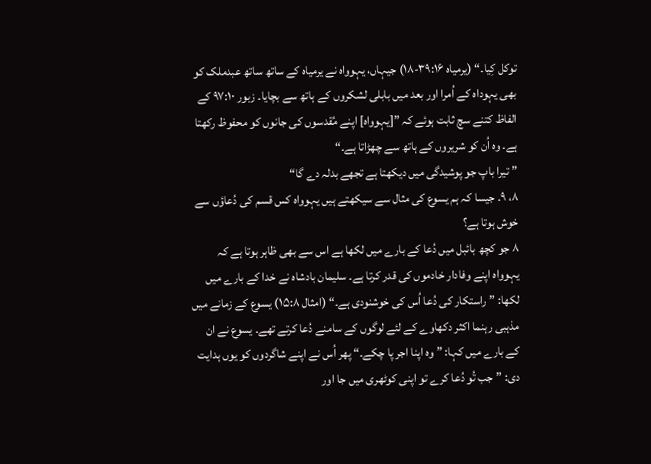توکل کِیا۔“ (یرمیاہ ۳۹:۱۶-۱۸) جیہاں، یہوواہ نے یرمیاہ کے ساتھ ساتھ عبدملک کو بھی یہوداہ کے اُمرا اور بعد میں بابلی لشکروں کے ہاتھ سے بچایا۔ زبور ۹۷:۱۰ کے الفاظ کتنے سچ ثابت ہوئے کہ ”[یہوواہ] اپنے مُقدسوں کی جانوں کو محفوظ رکھتا ہے۔ وہ اُن کو شریروں کے ہاتھ سے چھڑاتا ہے۔“
”تیرا باپ جو پوشیدگی میں دیکھتا ہے تجھے بدلہ دے گا“
۸، ۹. جیسا کہ ہم یسوع کی مثال سے سیکھتے ہیں یہوواہ کس قسم کی دُعاؤں سے خوش ہوتا ہے؟
۸ جو کچھ بائبل میں دُعا کے بارے میں لکھا ہے اس سے بھی ظاہر ہوتا ہے کہ یہوواہ اپنے وفادار خادموں کی قدر کرتا ہے۔ سلیمان بادشاہ نے خدا کے بارے میں لکھا: ”راستکار کی دُعا اُس کی خوشنودی ہے۔“ (امثال ۱۵:۸) یسوع کے زمانے میں مذہبی رہنما اکثر دکھاوے کے لئے لوگوں کے سامنے دُعا کرتے تھے۔ یسوع نے ان کے بارے میں کہا: ”وہ اپنا اجر پا چکے۔“ پھر اُس نے اپنے شاگردوں کو یوں ہدایت دی: ”جب تُو دُعا کرے تو اپنی کوٹھری میں جا اور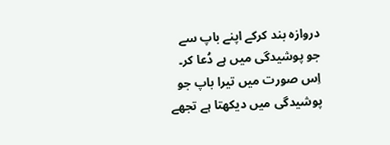دروازہ بند کرکے اپنے باپ سے جو پوشیدگی میں ہے دُعا کر۔ اِس صورت میں تیرا باپ جو پوشیدگی میں دیکھتا ہے تجھے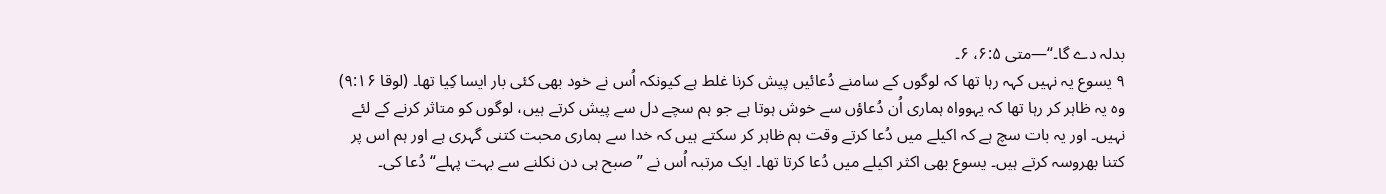بدلہ دے گا۔“—متی ۶:۵، ۶۔
۹ یسوع یہ نہیں کہہ رہا تھا کہ لوگوں کے سامنے دُعائیں پیش کرنا غلط ہے کیونکہ اُس نے خود بھی کئی بار ایسا کِیا تھا۔ (لوقا ۹:۱۶) وہ یہ ظاہر کر رہا تھا کہ یہوواہ ہماری اُن دُعاؤں سے خوش ہوتا ہے جو ہم سچے دل سے پیش کرتے ہیں، لوگوں کو متاثر کرنے کے لئے نہیں۔ اور یہ بات سچ ہے کہ اکیلے میں دُعا کرتے وقت ہم ظاہر کر سکتے ہیں کہ خدا سے ہماری محبت کتنی گہری ہے اور ہم اس پر کتنا بھروسہ کرتے ہیں۔ یسوع بھی اکثر اکیلے میں دُعا کرتا تھا۔ ایک مرتبہ اُس نے ”صبح ہی دن نکلنے سے بہت پہلے“ دُعا کی۔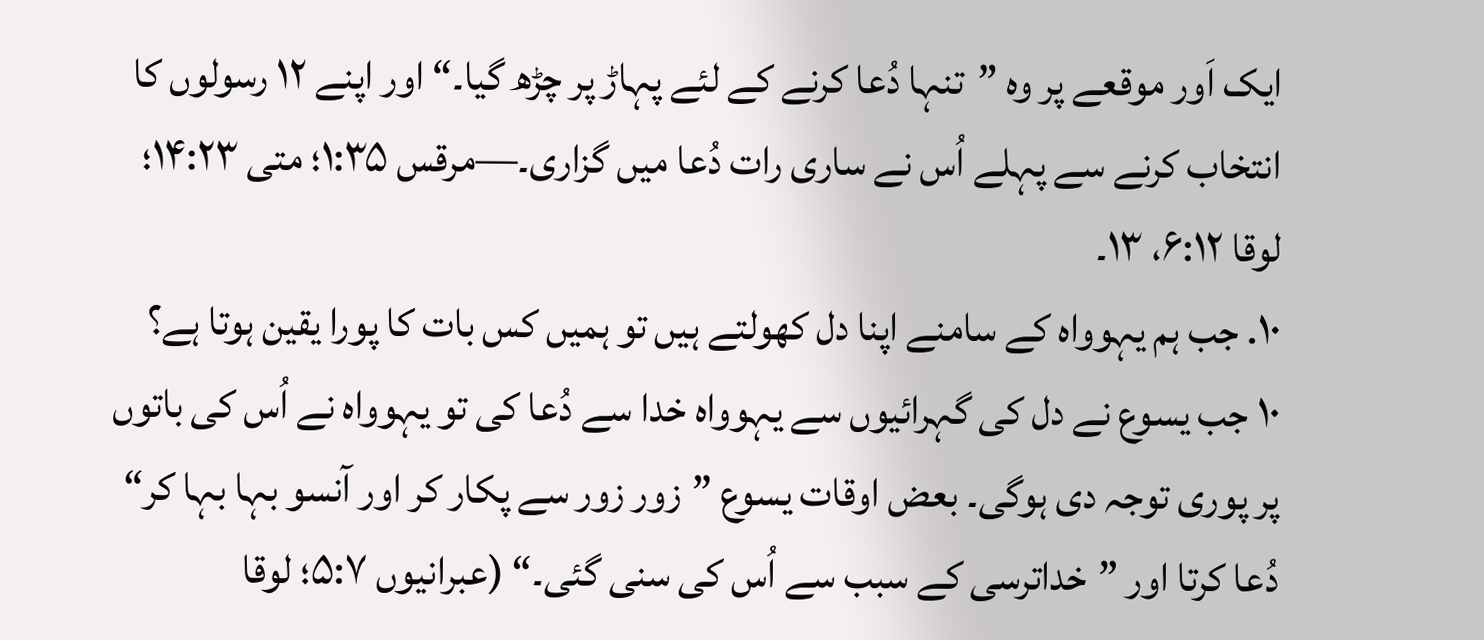ایک اَور موقعے پر وہ ”تنہا دُعا کرنے کے لئے پہاڑ پر چڑھ گیا۔“ اور اپنے ۱۲ رسولوں کا انتخاب کرنے سے پہلے اُس نے ساری رات دُعا میں گزاری۔—مرقس ۱:۳۵؛ متی ۱۴:۲۳؛ لوقا ۶:۱۲، ۱۳۔
۱۰. جب ہم یہوواہ کے سامنے اپنا دل کھولتے ہیں تو ہمیں کس بات کا پورا یقین ہوتا ہے؟
۱۰ جب یسوع نے دل کی گہرائیوں سے یہوواہ خدا سے دُعا کی تو یہوواہ نے اُس کی باتوں پر پوری توجہ دی ہوگی۔ بعض اوقات یسوع ”زور زور سے پکار کر اور آنسو بہا بہا کر“ دُعا کرتا اور ”خداترسی کے سبب سے اُس کی سنی گئی۔“ (عبرانیوں ۵:۷؛ لوقا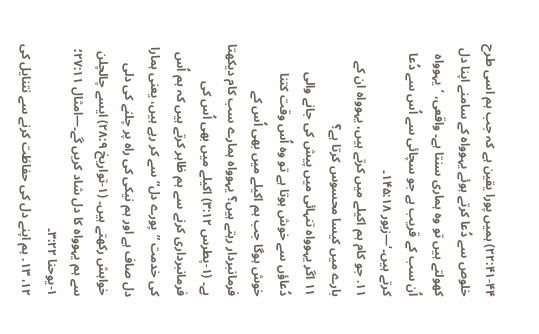۲۲:۴۱-۴۴) ہمیں پورا یقین ہے کہ جب ہم اسی طرح خلوص سے دُعا کرتے ہوئے یہوواہ کے سامنے اپنا دل کھولتے ہیں تو وہ ہماری سنتا ہے۔ واقعی، ’یہوواہ اُن سب کے قریب ہے جو سچائی سے اُس سے دُعا کرتے ہیں۔‘—زبور ۱۴۵:۱۸۔
۱۱. جو کام ہم اکیلے میں کرتے ہیں، یہوواہ ان کے بارے میں کیسا محسوس کرتا ہے؟
۱۱ اگر یہوواہ تنہائی میں پیش کی جانے والی دُعاؤں سے خوش ہوتا ہے تو وہ اُس وقت کتنا خوش ہوگا جب ہم اکیلے میں بھی اُس کے فرمانبردار رہتے ہیں؟ یہوواہ ہمارے سب کام دیکھتا ہے۔ (۱-پطرس ۳:۱۲) اکیلے میں بھی اُس کی فرمانبرداری کرنے سے ہم ظاہر کرتے ہیں کہ ہم اُس کی خدمت ”پورے دل“ سے کر رہے ہیں، یعنی ہمارا دل صاف ہے اور ہم نیکی کی راہ پر چلنے کی دلی خواہش رکھتے ہیں۔ (۱-تواریخ ۲۸:۹) ایسے چالچلن سے ہم یہوواہ کا دل شاد کریں گے۔—امثال ۲۷:۱۱؛ ۱-یوحنا ۳:۲۲۔
۱۲، ۱۳. ہم اپنے دل کی حفاظت کرنے سے نتنایل کی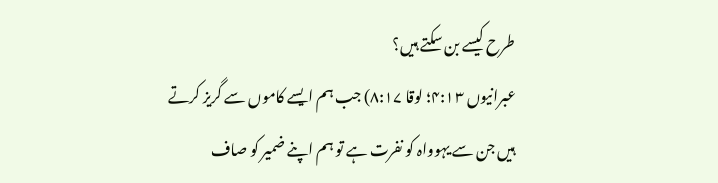طرح کیسے بن سکتے ہیں؟
عبرانیوں ۴:۱۳؛ لوقا ۸:۱۷) جب ہم ایسے کاموں سے گریز کرتے ہیں جن سے یہوواہ کو نفرت ہے تو ہم اپنے ضمیر کو صاف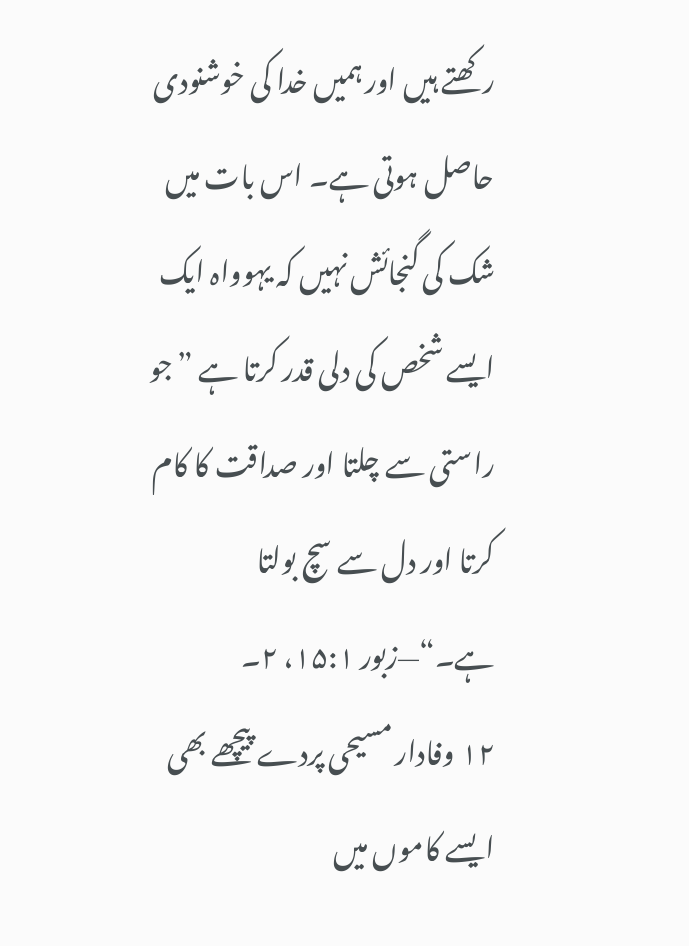رکھتے ہیں اور ہمیں خدا کی خوشنودی حاصل ہوتی ہے۔ اس بات میں شک کی گنجائش نہیں کہ یہوواہ ایک ایسے شخص کی دلی قدر کرتا ہے ”جو راستی سے چلتا اور صداقت کا کام کرتا اور دل سے سچ بولتا ہے۔“—زبور ۱۵:۱، ۲۔
۱۲ وفادار مسیحی پردے پیچھے بھی ایسے کاموں میں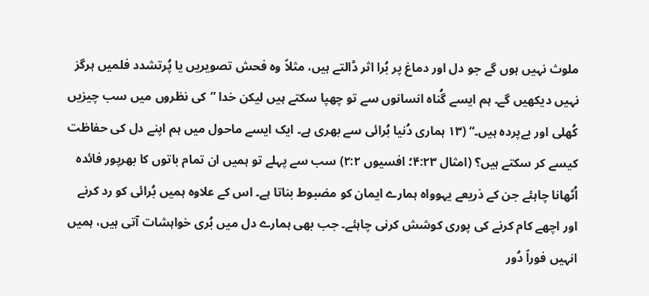ملوث نہیں ہوں گے جو دل اور دماغ پر بُرا اثر ڈالتے ہیں، مثلاً وہ فحش تصویریں یا پُرتشدد فلمیں ہرگز نہیں دیکھیں گے۔ ہم ایسے گُناہ انسانوں سے تو چھپا سکتے ہیں لیکن خدا ”کی نظروں میں سب چیزیں کُھلی اور بےپردہ ہیں۔“ (۱۳ ہماری دُنیا بُرائی سے بھری ہے۔ ایک ایسے ماحول میں ہم اپنے دل کی حفاظت کیسے کر سکتے ہیں؟ (امثال ۴:۲۳؛ افسیوں ۲:۲) سب سے پہلے تو ہمیں ان تمام باتوں کا بھرپور فائدہ اُٹھانا چاہئے جن کے ذریعے یہوواہ ہمارے ایمان کو مضبوط بناتا ہے۔ اس کے علاوہ ہمیں بُرائی کو رد کرنے اور اچھے کام کرنے کی پوری کوشش کرنی چاہئے۔ جب بھی ہمارے دل میں بُری خواہشات آتی ہیں، ہمیں انہیں فوراً دُور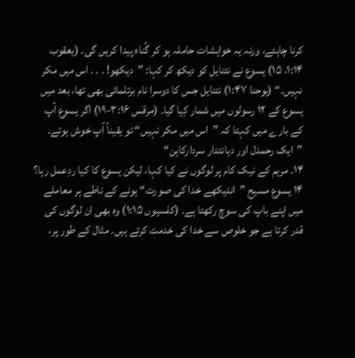کرنا چاہئے، ورنہ یہ خواہشات حاملہ ہو کر گُناہ پیدا کریں گی۔ (یعقوب ۱:۱۴، ۱۵) یسوع نے نتنایل کو دیکھ کر کہا: ”دیکھو! . . . اس میں مکر نہیں۔“ (یوحنا ۱:۴۷) نتنایل جس کا دوسرا نام برتلمائی بھی تھا، بعد میں یسوع کے ۱۲ رسولوں میں شمار کِیا گیا۔ (مرقس ۳:۱۶-۱۹) اگر یسوع آپ کے بارے میں کہتا کہ ”اس میں مکر نہیں“ تو یقیناً آپ خوش ہوتے۔
”ایک رحمدل اور دیانتدار سردارکاہن“
۱۴. مریم کے نیک کام پر لوگوں نے کیا کہا، لیکن یسوع کا کیا ردِعمل رہا؟
۱۴ یسوع مسیح ”اندیکھے خدا کی صورت“ ہونے کے ناطے ہر معاملے میں اپنے باپ کی سوچ رکھتا ہے۔ (کلسیوں ۱:۱۵) وہ بھی ان لوگوں کی قدر کرتا ہے جو خلوص سے خدا کی خدمت کرتے ہیں۔ مثال کے طور پر،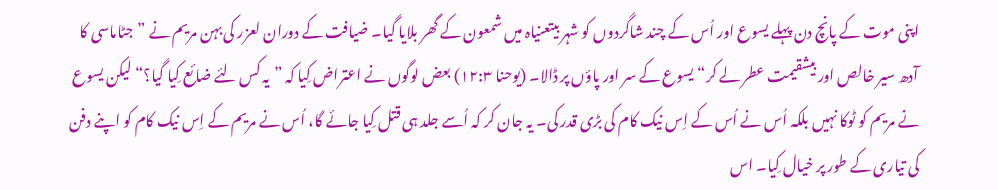اپنی موت کے پانچ دن پہلے یسوع اور اُس کے چند شاگردوں کو شہر بیتعنیاہ میں شمعون کے گھر بلایا گیا۔ ضیافت کے دوران لعزر کی بہن مریم نے ”جٹاماسی کا آدھ سیر خالص اور بیشقیمت عطر لے کر“ یسوع کے سر اور پاؤں پر ڈالا۔ (یوحنا ۱۲:۳) بعض لوگوں نے اعتراض کِیا کہ ”یہ کس لئے ضائع کِیا گیا؟“ لیکن یسوع نے مریم کو ٹوکا نہیں بلکہ اُس نے اُس کے اِس نیک کام کی بڑی قدر کی۔ یہ جان کر کہ اُسے جلد ہی قتل کِیا جائے گا، اُس نے مریم کے اِس نیک کام کو اپنے دفن کی تیاری کے طور پر خیال کِیا۔ اس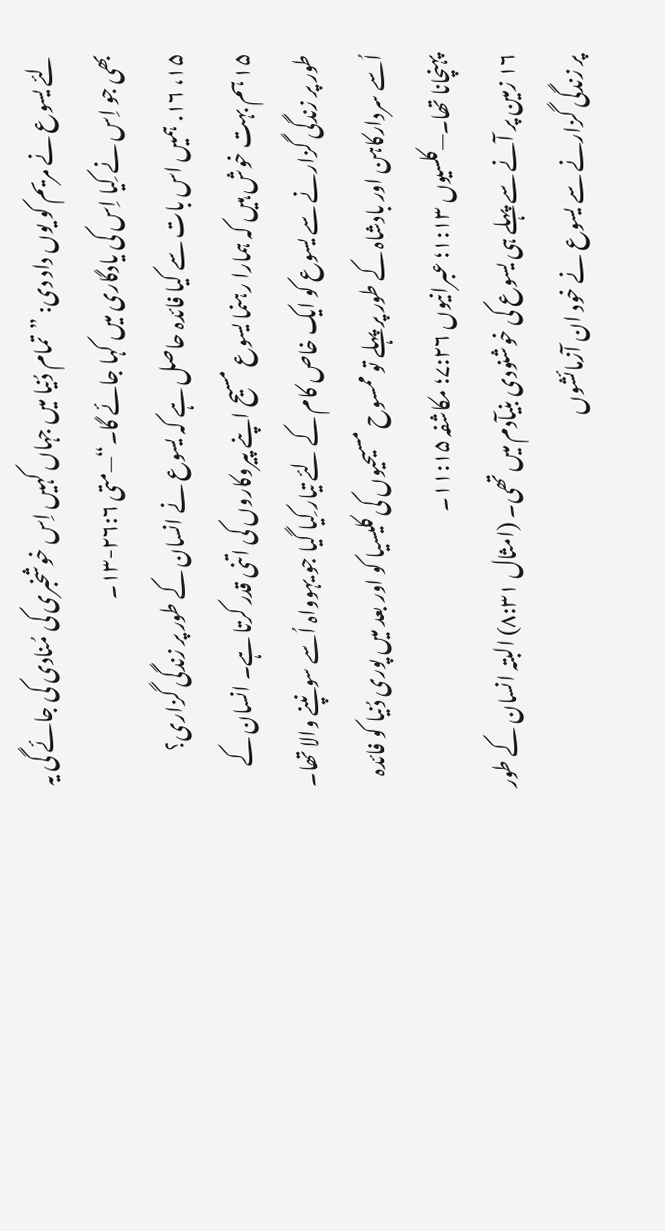لئے یسوع نے مریم کو یوں داد دی: ”تمام دُنیا میں جہاں کہیں اِس خوشخبری کی مُنادی کی جائے گی یہ بھی جو اِس نے کِیا اِس کی یادگاری میں کہا جائے گا۔“—متی ۲۶:۶-۱۳۔
۱۵، ۱۶. ہمیں اس بات سے کیا فائدہ حاصل ہے کہ یسوع نے انسان کے طور پر زندگی گزاری؟
۱۵ ہم بہت خوش ہیں کہ ہمارا رہنما یسوع مسیح اپنے پیروکاروں کی اتنی قدر کرتا ہے۔ انسان کے طور پر زندگی گزارنے سے یسوع کو ایک خاص کام کے لئے تیار کِیا گیا جو یہوواہ اُسے سونپنے والا تھا۔ اُسے سردارکاہن اور بادشاہ کے طور پر پہلے تو ممسوح مسیحیوں کی کلیسیا کو اور بعد میں پوری دُنیا کو فائدہ پہنچانا تھا۔—کلسیوں ۱:۱۳؛ عبرانیوں ۷:۲۶؛ مکاشفہ ۱۱:۱۵۔
۱۶ زمین پر آنے سے پہلے ہی یسوع کی خوشنودی بنیآدم میں تھی۔ (امثال ۸:۳۱) البتہ انسان کے طور پر زندگی گزارنے سے یسوع نے خود ان آزمائشوں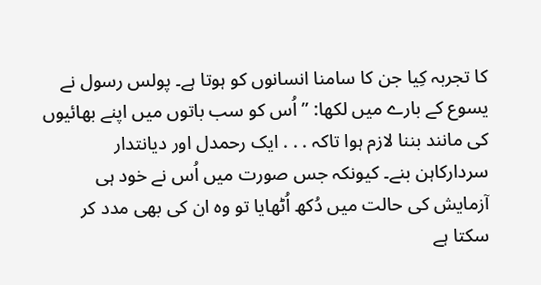کا تجربہ کِیا جن کا سامنا انسانوں کو ہوتا ہے۔ پولس رسول نے یسوع کے بارے میں لکھا: ”اُس کو سب باتوں میں اپنے بھائیوں کی مانند بننا لازم ہوا تاکہ . . . ایک رحمدل اور دیانتدار سردارکاہن بنے۔ کیونکہ جس صورت میں اُس نے خود ہی آزمایش کی حالت میں دُکھ اُٹھایا تو وہ ان کی بھی مدد کر سکتا ہے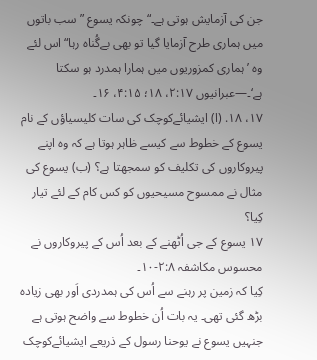جن کی آزمایش ہوتی ہے۔“ چونکہ یسوع ”سب باتوں میں ہماری طرح آزمایا گیا تو بھی بےگُناہ رہا“ اس لئے وہ ’ہماری کمزوریوں میں ہمارا ہمدرد ہو سکتا ہے‘۔—عبرانیوں ۲:۱۷، ۱۸؛ ۴:۱۵، ۱۶۔
۱۷، ۱۸. (ا) ایشیائےکوچک کی سات کلیسیاؤں کے نام یسوع کے خطوط سے کیسے ظاہر ہوتا ہے کہ وہ اپنے پیروکاروں کی تکلیف کو سمجھتا ہے؟ (ب) یسوع کی مثال نے ممسوح مسیحیوں کو کس کام کے لئے تیار کِیا؟
۱۷ یسوع کے جی اُٹھنے کے بعد اُس کے پیروکاروں نے محسوس مکاشفہ ۲:۸-۱۰۔
کِیا کہ زمین پر رہنے سے اُس کی ہمدردی اَور بھی زیادہ بڑھ گئی تھی۔ یہ بات اُن خطوط سے واضح ہوتی ہے جنہیں یسوع نے یوحنا رسول کے ذریعے ایشیائےکوچک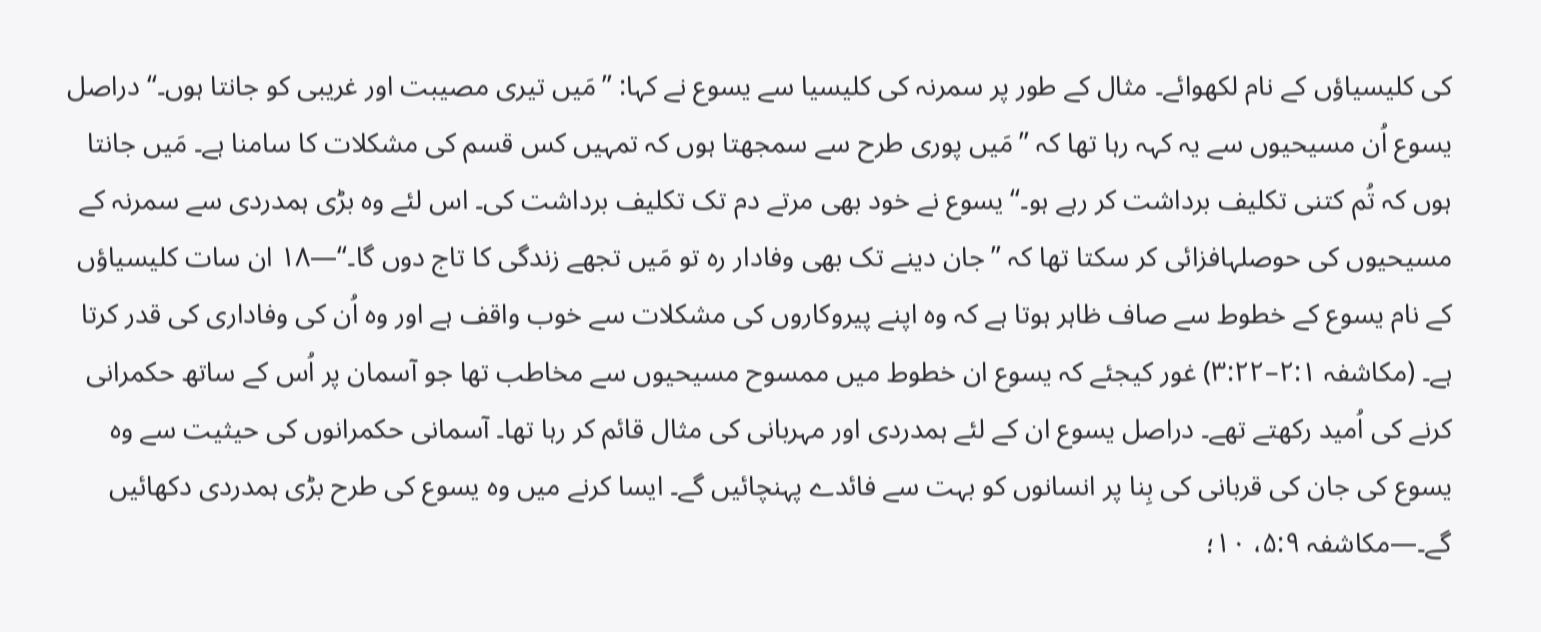کی کلیسیاؤں کے نام لکھوائے۔ مثال کے طور پر سمرنہ کی کلیسیا سے یسوع نے کہا: ”مَیں تیری مصیبت اور غریبی کو جانتا ہوں۔“ دراصل یسوع اُن مسیحیوں سے یہ کہہ رہا تھا کہ ”مَیں پوری طرح سے سمجھتا ہوں کہ تمہیں کس قسم کی مشکلات کا سامنا ہے۔ مَیں جانتا ہوں کہ تُم کتنی تکلیف برداشت کر رہے ہو۔“ یسوع نے خود بھی مرتے دم تک تکلیف برداشت کی۔ اس لئے وہ بڑی ہمدردی سے سمرنہ کے مسیحیوں کی حوصلہافزائی کر سکتا تھا کہ ”جان دینے تک بھی وفادار رہ تو مَیں تجھے زندگی کا تاج دوں گا۔“—۱۸ ان سات کلیسیاؤں کے نام یسوع کے خطوط سے صاف ظاہر ہوتا ہے کہ وہ اپنے پیروکاروں کی مشکلات سے خوب واقف ہے اور وہ اُن کی وفاداری کی قدر کرتا ہے۔ (مکاشفہ ۲:۱–۳:۲۲) غور کیجئے کہ یسوع ان خطوط میں ممسوح مسیحیوں سے مخاطب تھا جو آسمان پر اُس کے ساتھ حکمرانی کرنے کی اُمید رکھتے تھے۔ دراصل یسوع ان کے لئے ہمدردی اور مہربانی کی مثال قائم کر رہا تھا۔ آسمانی حکمرانوں کی حیثیت سے وہ یسوع کی جان کی قربانی کی بِنا پر انسانوں کو بہت سے فائدے پہنچائیں گے۔ ایسا کرنے میں وہ یسوع کی طرح بڑی ہمدردی دکھائیں گے۔—مکاشفہ ۵:۹، ۱۰؛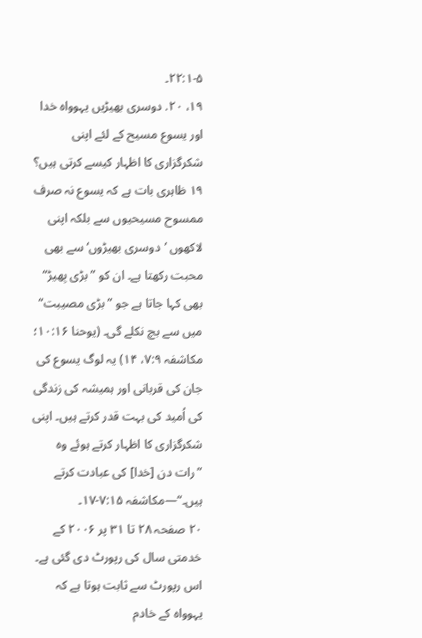۲۲:۱-۵۔
۱۹، ۲۰. دوسری بھیڑیں یہوواہ خدا اور یسوع مسیح کے لئے اپنی شکرگزاری کا اظہار کیسے کرتی ہیں؟
۱۹ ظاہری بات ہے کہ یسوع نہ صرف ممسوح مسیحیوں سے بلکہ اپنی لاکھوں ’دوسری بھیڑوں‘ سے بھی محبت رکھتا ہے۔ ان کو ”بڑی بِھیڑ“ بھی کہا جاتا ہے جو ”بڑی مصیبت“ میں سے بچ نکلے گی۔ (یوحنا ۱۰:۱۶؛ مکاشفہ ۷:۹، ۱۴) یہ لوگ یسوع کی جان کی قربانی اور ہمیشہ کی زندگی کی اُمید کی بہت قدر کرتے ہیں۔ اپنی شکرگزاری کا اظہار کرتے ہوئے وہ ”رات دن [خدا] کی عبادت کرتے ہیں۔“—مکاشفہ ۷:۱۵-۱۷۔
۲۰ صفحہ ۲۸ تا ۳۱ پر ۲۰۰۶ کے خدمتی سال کی رپورٹ دی گئی ہے۔ اس رپورٹ سے ثابت ہوتا ہے کہ یہوواہ کے خادم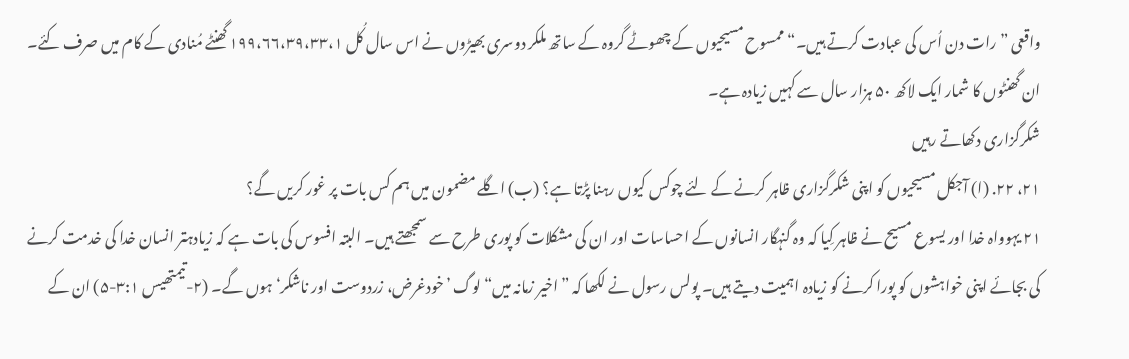واقعی ”رات دن اُس کی عبادت کرتے ہیں۔“ ممسوح مسیحیوں کے چھوٹے گروہ کے ساتھ ملکر دوسری بھیڑوں نے اس سال کُل ۱۹۹،۶۶،۳۹،۳۳،۱ گھنٹے مُنادی کے کام میں صرف کئے۔ ان گھنٹوں کا شمار ایک لاکھ ۵۰ ہزار سال سے کہیں زیادہ ہے۔
شکرگزاری دکھاتے رہیں
۲۱، ۲۲. (ا) آجکل مسیحیوں کو اپنی شکرگزاری ظاہر کرنے کے لئے چوکس کیوں رہنا پڑتا ہے؟ (ب) اگلے مضمون میں ہم کس بات پر غور کریں گے؟
۲۱ یہوواہ خدا اور یسوع مسیح نے ظاہر کِیا کہ وہ گنہگار انسانوں کے احساسات اور ان کی مشکلات کو پوری طرح سے سمجھتے ہیں۔ البتہ افسوس کی بات ہے کہ زیادہتر انسان خدا کی خدمت کرنے کی بجائے اپنی خواہشوں کو پورا کرنے کو زیادہ اہمیت دیتے ہیں۔ پولس رسول نے لکھا کہ ”اخیر زمانہ میں“ لوگ ’خودغرض، زردوست اور ناشکر‘ ہوں گے۔ (۲-تیمتھیس ۳:۱-۵) ان کے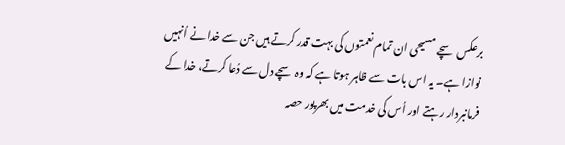برعکس سچے مسیحی ان تمام نعمتوں کی بہت قدر کرتے ہیں جن سے خدا نے اُنہیں نوازا ہے۔ یہ اس بات سے ظاہر ہوتا ہے کہ وہ سچے دل سے دُعا کرتے، خدا کے فرمانبردار رہتے اور اُس کی خدمت میں بھرپور حصہ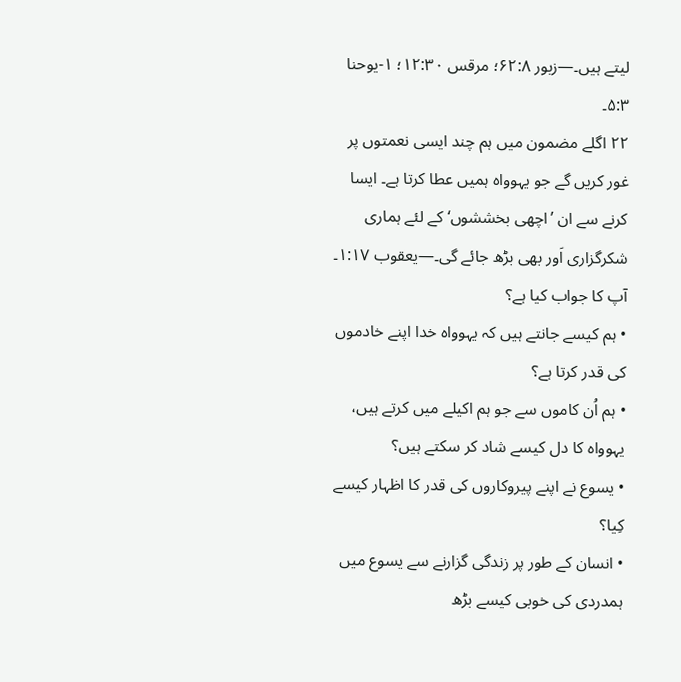لیتے ہیں۔—زبور ۶۲:۸؛ مرقس ۱۲:۳۰؛ ۱-یوحنا ۵:۳۔
۲۲ اگلے مضمون میں ہم چند ایسی نعمتوں پر غور کریں گے جو یہوواہ ہمیں عطا کرتا ہے۔ ایسا کرنے سے ان ’اچھی بخششوں‘ کے لئے ہماری شکرگزاری اَور بھی بڑھ جائے گی۔—یعقوب ۱:۱۷۔
آپ کا جواب کیا ہے؟
• ہم کیسے جانتے ہیں کہ یہوواہ خدا اپنے خادموں کی قدر کرتا ہے؟
• ہم اُن کاموں سے جو ہم اکیلے میں کرتے ہیں، یہوواہ کا دل کیسے شاد کر سکتے ہیں؟
• یسوع نے اپنے پیروکاروں کی قدر کا اظہار کیسے کِیا؟
• انسان کے طور پر زندگی گزارنے سے یسوع میں ہمدردی کی خوبی کیسے بڑھ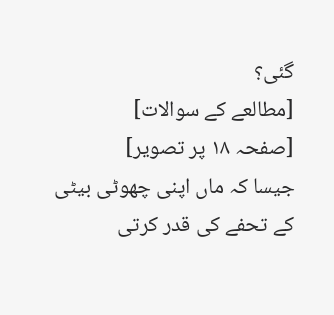گئی؟
[مطالعے کے سوالات]
[صفحہ ۱۸ پر تصویر]
جیسا کہ ماں اپنی چھوٹی بیٹی کے تحفے کی قدر کرتی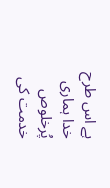ہے اس طرح خدا ہماری پُرخلوص خدمت کی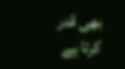بھی قدر کرتا ہے